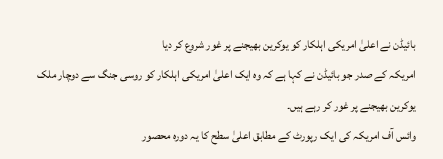بائیڈن نے اعلیٰ امریکی اہلکار کو یوکرین بھیجنے پر غور شروع کر دیا
امریکہ کے صدر جو بائیڈن نے کہا ہے کہ وہ ایک اعلیٰ امریکی اہلکار کو روسی جنگ سے دوچار ملک یوکرین بھیجنے پر غور کر رہے ہیں۔
وائس آف امریکہ کی ایک رپورٹ کے مطابق اعلیٰ سطح کا یہ دورہ محصور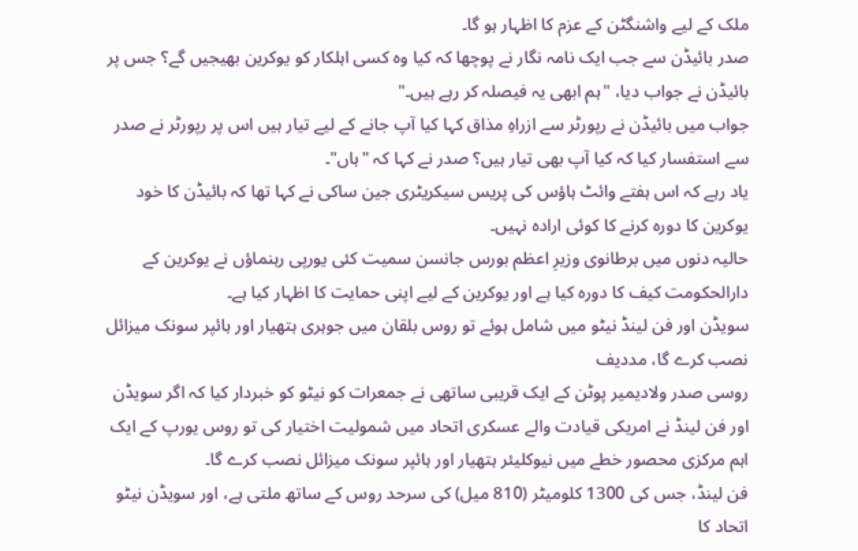ملک کے لیے واشنگٹن کے عزم کا اظہار ہو گا۔
صدر بائیڈن سے جب ایک نامہ نگار نے پوچھا کہ کیا وہ کسی اہلکار کو یوکرین بھیجیں گے؟ جس پر بائیڈن نے جواب دیا، "ہم ابھی یہ فیصلہ کر رہے ہیں۔"
جواب میں بائیڈن نے رپورٹر سے ازراہِ مذاق کہا کیا آپ جانے کے لیے تیار ہیں اس پر رپورٹر نے صدر سے استفسار کیا کہ کیا آپ بھی تیار ہیں؟ صدر نے کہا کہ "ہاں"۔
یاد رہے کہ اس ہفتے وائٹ ہاؤس کی پریس سیکریٹری جین ساکی نے کہا تھا کہ بائیڈن کا خود یوکرین کا دورہ کرنے کا کوئی ارادہ نہیں۔
حالیہ دنوں میں برطانوی وزیرِ اعظم بورس جانسن سمیت کئی یورپی رہنماؤں نے یوکرین کے دارالحکومت کیف کا دورہ کیا ہے اور یوکرین کے لیے اپنی حمایت کا اظہار کیا ہے۔
سویڈن اور فن لینڈ نیٹو میں شامل ہوئے تو روس بلقان میں جوہری ہتھیار اور ہائپر سونک میزائل نصب کرے گا، مددیف
روسی صدر ولادیمیر پوٹن کے ایک قریبی ساتھی نے جمعرات کو نیٹو کو خبردار کیا کہ اگر سویڈن اور فن لینڈ نے امریکی قیادت والے عسکری اتحاد میں شمولیت اختیار کی تو روس یورپ کے ایک اہم مرکزی محصور خطے میں نیوکلیئر ہتھیار اور ہائپر سونک میزائل نصب کرے گا۔
فن لینڈ، جس کی 1300 کلومیٹر (810 میل) کی سرحد روس کے ساتھ ملتی ہے، اور سویڈن نیٹو اتحاد کا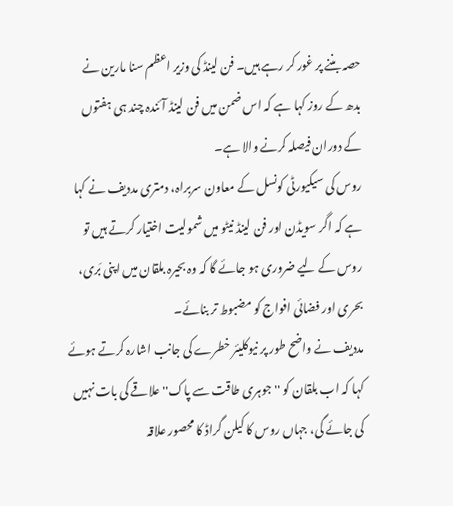حصہ بننے پر غور کر رہے ہیں۔ فن لینڈ کی وزیر اعظم سنا مارین نے بدھ کے روز کہا ہے کہ اس ضمن میں فن لینڈ آئندہ چند ہی ہفتوں کے دوران فیصلہ کرنے والا ہے۔
روس کی سیکیورٹی کونسل کے معاون سربراہ، دمتری مددیف نے کہا ہے کہ اگر سویڈن اور فن لینڈ نیٹو میں شمولیت اختیار کرتے ہیں تو روس کے لیے ضروری ہو جائے گا کہ وہ بحیرہ بلقان میں اپنی بَری، بحری اور فضائی افواج کو مضبوط تر بنائے۔
مددیف نے واضح طور پر نیوکلیئر خطرے کی جانب اشارہ کرتے ہوئے کہا کہ اب بلقان کو ''جوہری طاقت سے پاک'' علاقے کی بات نہیں کی جائے گی، جہاں روس کا کیلن گراڈ کا محصور علاقہ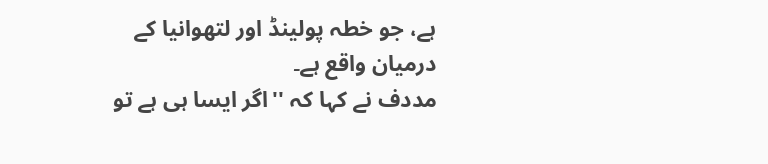ہے، جو خطہ پولینڈ اور لتھوانیا کے درمیان واقع ہے۔
مددف نے کہا کہ ''اگر ایسا ہی ہے تو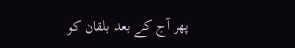پھر آج کے بعد بلقان کو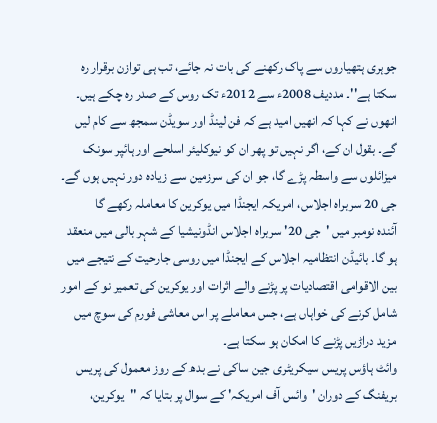جوہری ہتھیاروں سے پاک رکھنے کی بات نہ جائے، تب ہی توازن برقرار رہ سکتا ہے''۔ مددیف 2008ء سے 2012ء تک روس کے صدر رہ چکے ہیں۔
انھوں نے کہا کہ انھیں امید ہے کہ فن لینڈ اور سویڈن سمجھ سے کام لیں گے۔ بقول ان کے، اگر نہیں تو پھر ان کو نیوکلیئر اسلحے اور ہائپر سونک میزائلوں سے واسطہ پڑے گا، جو ان کی سرزمین سے زیادہ دور نہیں ہوں گے۔
جی 20 سربراہ اجلاس، امریکہ ایجنڈا میں یوکرین کا معاملہ رکھے گا
آئندہ نومبر میں 'جی 20' سربراہ اجلاس انڈونیشیا کے شہر بالی میں منعقد ہو گا۔ بائیڈن انتظامیہ اجلاس کے ایجنڈا میں روسی جارحیت کے نتیجے میں بین الاقوامی اقتصادیات پر پڑنے والے اثرات اور یوکرین کی تعمیر نو کے امور شامل کرنے کی خواہاں ہے، جس معاملے پر اس معاشی فورم کی سوچ میں مزید دراڑیں پڑنے کا امکان ہو سکتا ہے۔
وائٹ ہاؤس پریس سیکریٹری جین ساکی نے بدھ کے روز معمول کی پریس بریفنگ کے دوران 'وائس آف امریکہ' کے سوال پر بتایا کہ ''یوکرین،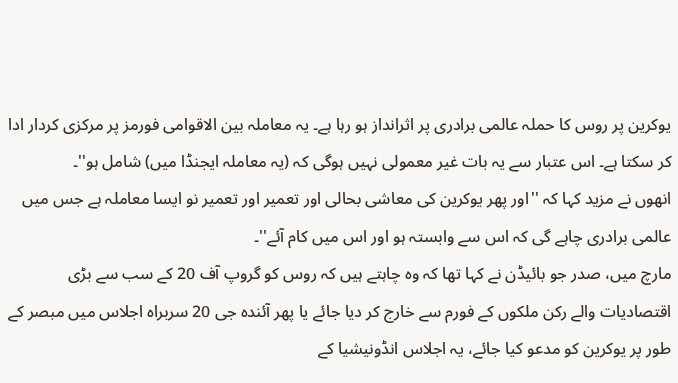یوکرین پر روس کا حملہ عالمی برادری پر اثرانداز ہو رہا ہے۔ یہ معاملہ بین الاقوامی فورمز پر مرکزی کردار ادا کر سکتا ہے۔ اس عتبار سے یہ بات غیر معمولی نہیں ہوگی کہ (یہ معاملہ ایجنڈا میں) شامل ہو''۔
انھوں نے مزید کہا کہ ''اور پھر یوکرین کی معاشی بحالی اور تعمیر اور تعمیر نو ایسا معاملہ ہے جس میں عالمی برادری چاہے گی کہ اس سے وابستہ ہو اور اس میں کام آئے''۔
مارچ میں، صدر جو بائیڈن نے کہا تھا کہ وہ چاہتے ہیں کہ روس کو گروپ آف 20 کے سب سے بڑی اقتصادیات والے رکن ملکوں کے فورم سے خارج کر دیا جائے یا پھر آئندہ جی 20 سربراہ اجلاس میں مبصر کے طور پر یوکرین کو مدعو کیا جائے، یہ اجلاس انڈونیشیا کے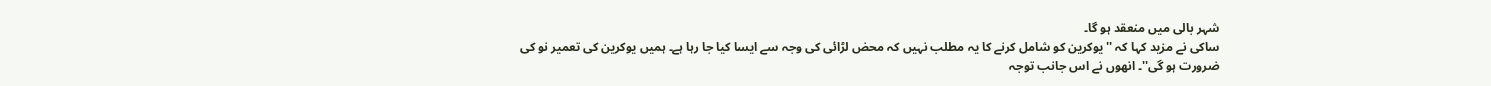شہر بالی میں منعقد ہو گا۔
ساکی نے مزید کہا کہ ''یوکرین کو شامل کرنے کا یہ مطلب نہیں کہ محض لڑائی کی وجہ سے ایسا کیا جا رہا ہے۔ ہمیں یوکرین کی تعمیر نو کی ضرورت ہو گی''۔ انھوں نے اس جانب توجہ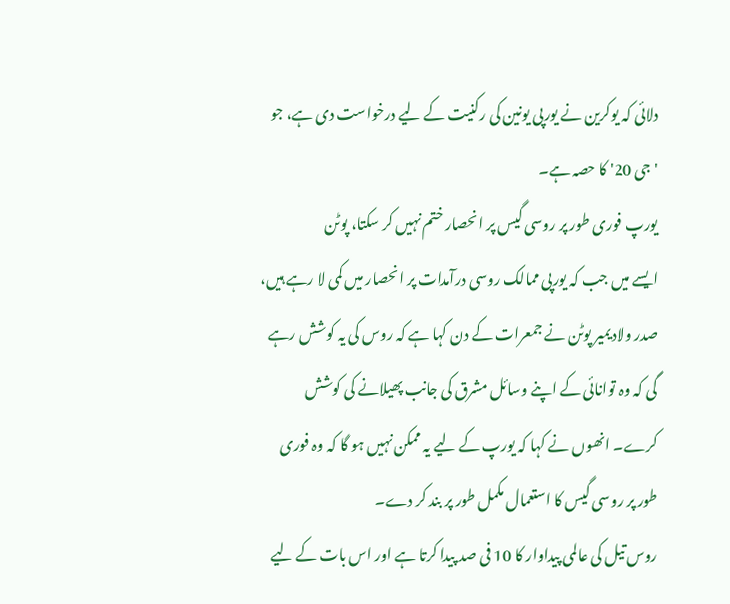دلائی کہ یوکرین نے یورپی یونین کی رکنیت کے لیے درخواست دی ہے، جو 'جی 20' کا حصہ ہے۔
یورپ فوری طور پر روسی گیس پر انحصار ختم نہیں کر سکتا، پوٹن
ایسے میں جب کہ یورپی ممالک روسی درآمدات پر انحصار میں کمی لا رہے ہیں، صدر ولادیمیر پوٹن نے جمعرات کے دن کہا ہے کہ روس کی یہ کوشش رہے گی کہ وہ توانائی کے اپنے وسائل مشرق کی جانب پھیلانے کی کوشش کرے۔ انھوں نے کہا کہ یورپ کے لیے یہ ممکن نہیں ہو گا کہ وہ فوری طور پر روسی گیس کا استعمال مکمل طور پر بند کر دے۔
روس تیل کی عالمی پیداوار کا 10 فی صد پیدا کرتا ہے اور اس بات کے لیے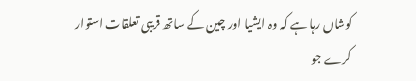کوشاں رہا ہے کہ وہ ایشیا اور چین کے ساتھ قریبی تعلقات استوار کرے جو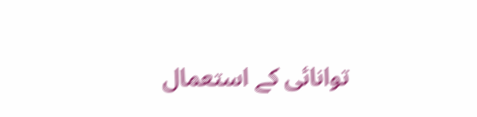توانائی کے استعمال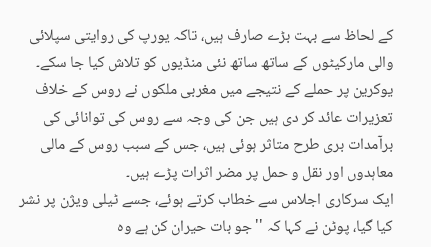کے لحاظ سے بہت بڑے صارف ہیں، تاکہ یورپ کی روایتی سپلائی والی مارکیٹوں کے ساتھ ساتھ نئی منڈیوں کو تلاش کیا جا سکے۔
یوکرین پر حملے کے نتیجے میں مغربی ملکوں نے روس کے خلاف تعزیرات عائد کر دی ہیں جن کی وجہ سے روس کی توانائی کی برآمدات بری طرح متاثر ہوئی ہیں، جس کے سبب روس کے مالی معاہدوں اور نقل و حمل پر مضر اثرات پڑے ہیں۔
ایک سرکاری اجلاس سے خطاب کرتے ہوئے، جسے ٹیلی ویژن پر نشر کیا گیا، پوٹن نے کہا کہ ''جو بات حیران کن ہے وہ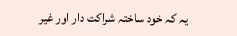یہ کہ خود ساختہ شراکت دار اور غیر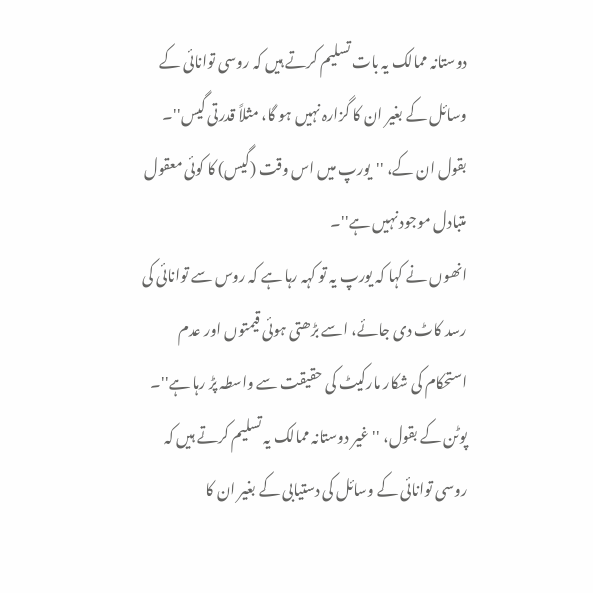دوستانہ ممالک یہ بات تسلیم کرتے ہیں کہ روسی توانائی کے وسائل کے بغیر ان کا گزارہ نہیں ہو گا، مثلاً قدرتی گیس''۔
بقول ان کے، ''یورپ میں اس وقت (گیس) کا کوئی معقول متبادل موجود نہیں ہے''۔
انھوں نے کہا کہ یورپ یہ تو کہہ رہا ہے کہ روس سے توانائی کی رسد کاٹ دی جائے، اسے بڑھتی ہوئی قیمتوں اور عدم استحکام کی شکار مارکیٹ کی حقیقت سے واسطہ پڑ رہا ہے''۔
پوٹن کے بقول، ''غیر دوستانہ ممالک یہ تسلیم کرتے ہیں کہ روسی توانائی کے وسائل کی دستیابی کے بغیر ان کا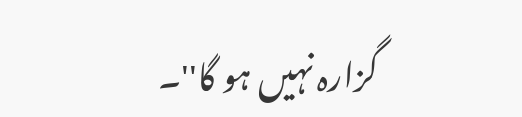گزارہ نہیں ہو گا''۔